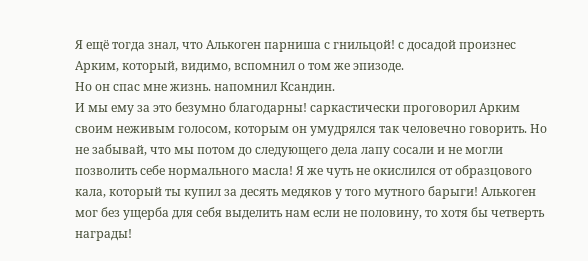Я ещё тогда знал, что Алькоген парниша с гнильцой! с досадой произнес Арким, который, видимо, вспомнил о том же эпизоде.
Но он спас мне жизнь. напомнил Ксандин.
И мы ему за это безумно благодарны! саркастически проговорил Арким своим неживым голосом, которым он умудрялся так человечно говорить. Но не забывай, что мы потом до следующего дела лапу сосали и не могли позволить себе нормального масла! Я же чуть не окислился от образцового кала, который ты купил за десять медяков у того мутного барыги! Алькоген мог без ущерба для себя выделить нам если не половину, то хотя бы четверть награды!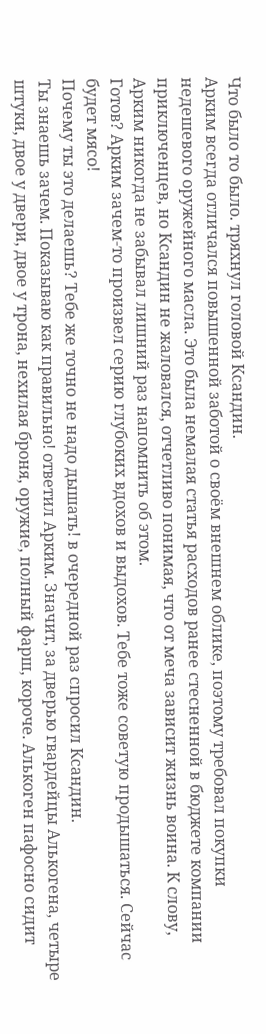Что было то было. тряхнул головой Ксандин.
Арким всегда отличался повышенной заботой о своём внешнем облике, поэтому требовал покупки недешевого оружейного масла. Это была немалая статья расходов ранее стесненной в бюджете компании приключенцев, но Ксандин не жаловался, отчетливо понимая, что от меча зависит жизнь воина. К слову, Арким никогда не забывал лишний раз напомнить об этом.
Готов? Арким зачем-то произвел серию глубоких вдохов и выдохов. Тебе тоже советую продышаться. Сейчас будет мясо!
Почему ты это делаешь? Тебе же точно не надо дышать! в очередной раз спросил Ксандин.
Ты знаешь зачем. Показываю как правильно! ответил Арким. Значит, за дверью гвардейцы Алькогена, четыре штуки, двое у двери, двое у трона, нехилая броня, оружие, полный фарш, короче. Алькоген пафосно сидит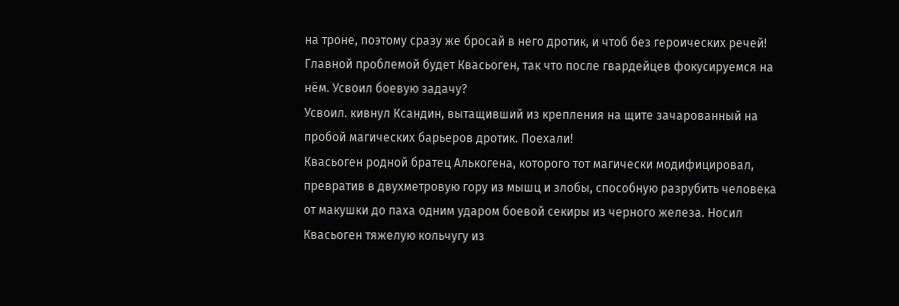на троне, поэтому сразу же бросай в него дротик, и чтоб без героических речей! Главной проблемой будет Квасьоген, так что после гвардейцев фокусируемся на нём. Усвоил боевую задачу?
Усвоил. кивнул Ксандин, вытащивший из крепления на щите зачарованный на пробой магических барьеров дротик. Поехали!
Квасьоген родной братец Алькогена, которого тот магически модифицировал, превратив в двухметровую гору из мышц и злобы, способную разрубить человека от макушки до паха одним ударом боевой секиры из черного железа. Носил Квасьоген тяжелую кольчугу из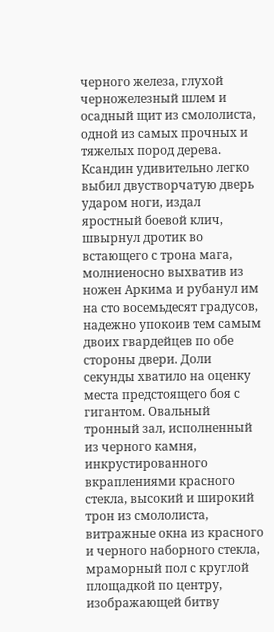черного железа, глухой черножелезный шлем и осадный щит из смололиста, одной из самых прочных и тяжелых пород дерева.
Ксандин удивительно легко выбил двустворчатую дверь ударом ноги, издал яростный боевой клич, швырнул дротик во встающего с трона мага, молниеносно выхватив из ножен Аркима и рубанул им на сто восемьдесят градусов, надежно упокоив тем самым двоих гвардейцев по обе стороны двери. Доли секунды хватило на оценку места предстоящего боя с гигантом. Овальный тронный зал, исполненный из черного камня, инкрустированного вкраплениями красного стекла, высокий и широкий трон из смололиста, витражные окна из красного и черного наборного стекла, мраморный пол с круглой площадкой по центру, изображающей битву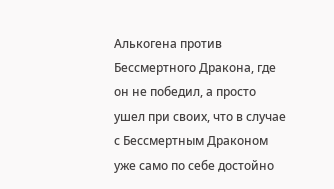Алькогена против Бессмертного Дракона, где он не победил, а просто ушел при своих, что в случае с Бессмертным Драконом уже само по себе достойно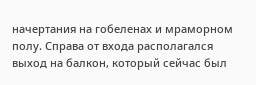начертания на гобеленах и мраморном полу. Справа от входа располагался выход на балкон, который сейчас был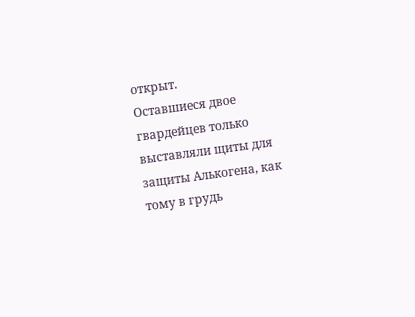открыт.
Оставшиеся двое гвардейцев только выставляли щиты для защиты Алькогена, как тому в грудь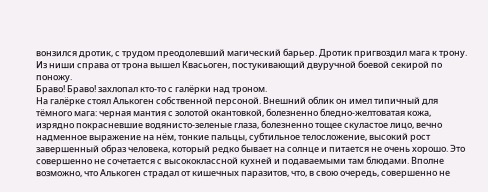вонзился дротик, с трудом преодолевший магический барьер. Дротик пригвоздил мага к трону.
Из ниши справа от трона вышел Квасьоген, постукивающий двуручной боевой секирой по поножу.
Браво! Браво! захлопал кто-то с галёрки над троном.
На галёрке стоял Алькоген собственной персоной. Внешний облик он имел типичный для тёмного мага: черная мантия с золотой окантовкой, болезненно бледно-желтоватая кожа, изрядно покрасневшие водянисто-зеленые глаза, болезненно тощее скуластое лицо, вечно надменное выражение на нём, тонкие пальцы, субтильное телосложение, высокий рост завершенный образ человека, который редко бывает на солнце и питается не очень хорошо. Это совершенно не сочетается с высококлассной кухней и подаваемыми там блюдами. Вполне возможно, что Алькоген страдал от кишечных паразитов, что, в свою очередь, совершенно не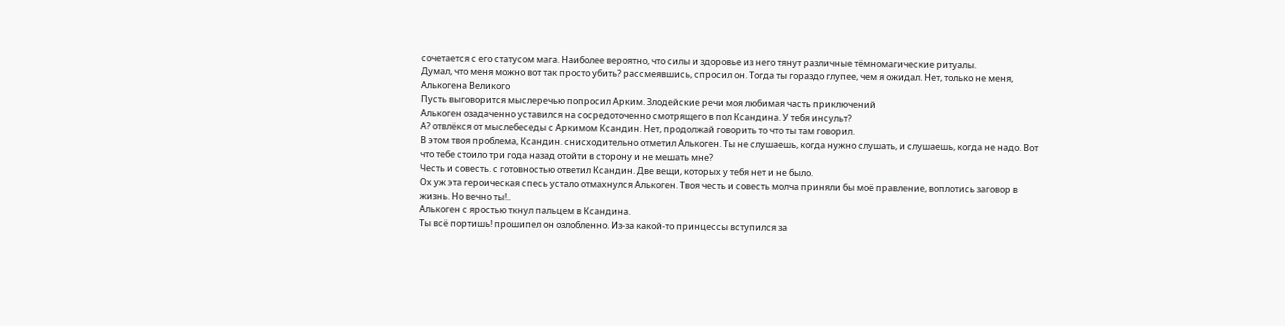сочетается с его статусом мага. Наиболее вероятно, что силы и здоровье из него тянут различные тёмномагические ритуалы.
Думал, что меня можно вот так просто убить? рассмеявшись, спросил он. Тогда ты гораздо глупее, чем я ожидал. Нет, только не меня, Алькогена Великого
Пусть выговорится мыслеречью попросил Арким. Злодейские речи моя любимая часть приключений
Алькоген озадаченно уставился на сосредоточенно смотрящего в пол Ксандина. У тебя инсульт?
А? отвлёкся от мыслебеседы с Аркимом Ксандин. Нет, продолжай говорить то что ты там говорил.
В этом твоя проблема, Ксандин. снисходительно отметил Алькоген. Ты не слушаешь, когда нужно слушать, и слушаешь, когда не надо. Вот что тебе стоило три года назад отойти в сторону и не мешать мне?
Честь и совесть. с готовностью ответил Ксандин. Две вещи, которых у тебя нет и не было.
Ох уж эта героическая спесь устало отмахнулся Алькоген. Твоя честь и совесть молча приняли бы моё правление, воплотись заговор в жизнь. Но вечно ты!..
Алькоген с яростью ткнул пальцем в Ксандина.
Ты всё портишь! прошипел он озлобленно. Из-за какой-то принцессы вступился за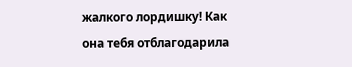жалкого лордишку! Как она тебя отблагодарила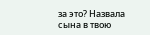за это? Назвала сына в твою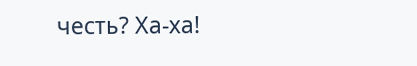честь? Ха-ха!